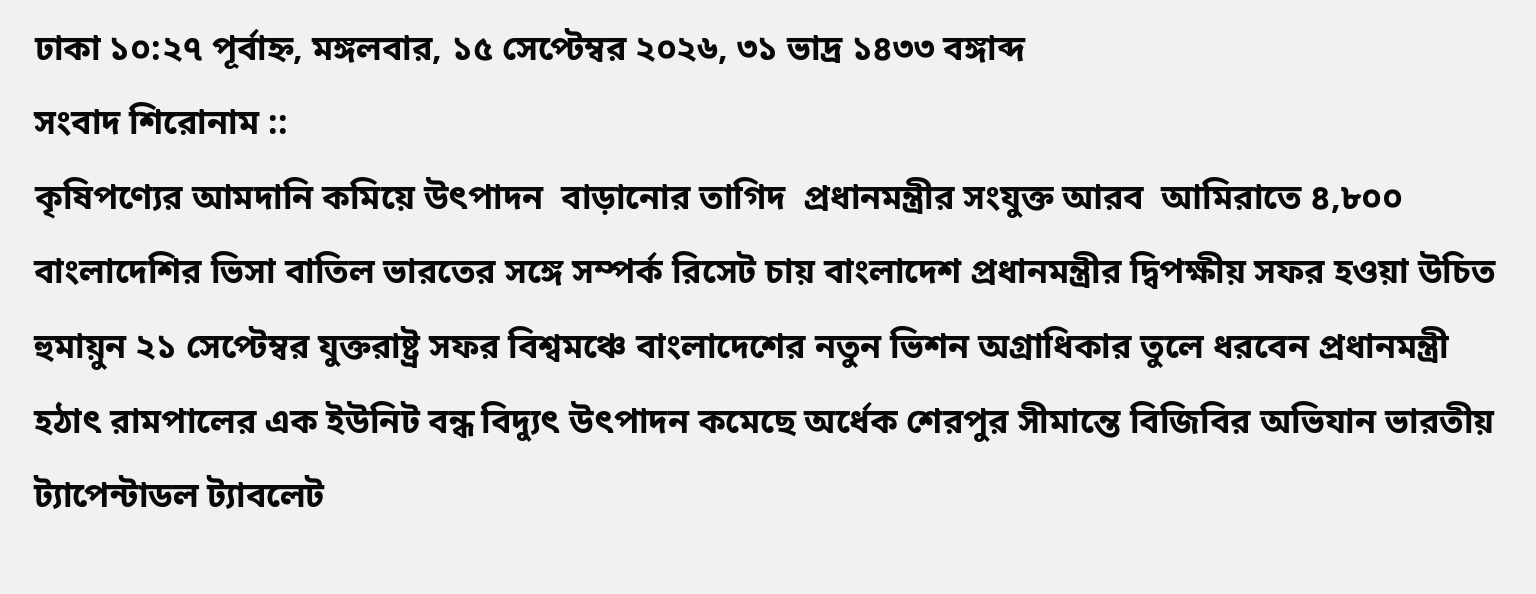ঢাকা ১০:২৭ পূর্বাহ্ন, মঙ্গলবার, ১৫ সেপ্টেম্বর ২০২৬, ৩১ ভাদ্র ১৪৩৩ বঙ্গাব্দ
সংবাদ শিরোনাম ::
কৃষিপণ্যের আমদানি কমিয়ে উৎপাদন  বাড়ানোর তাগিদ  প্রধানমন্ত্রীর সংযুক্ত আরব  আমিরাতে ৪,৮০০ বাংলাদেশির ভিসা বাতিল ভারতের সঙ্গে সম্পর্ক রিসেট চায় বাংলাদেশ প্রধানমন্ত্রীর দ্বিপক্ষীয় সফর হওয়া উচিত হুমায়ুন ২১ সেপ্টেম্বর যুক্তরাষ্ট্র সফর বিশ্বমঞ্চে বাংলাদেশের নতুন ভিশন অগ্রাধিকার তুলে ধরবেন প্রধানমন্ত্রী হঠাৎ রামপালের এক ইউনিট বন্ধ বিদ্যুৎ উৎপাদন কমেছে অর্ধেক শেরপুর সীমান্তে বিজিবির অভিযান ভারতীয় ট্যাপেন্টাডল ট্যাবলেট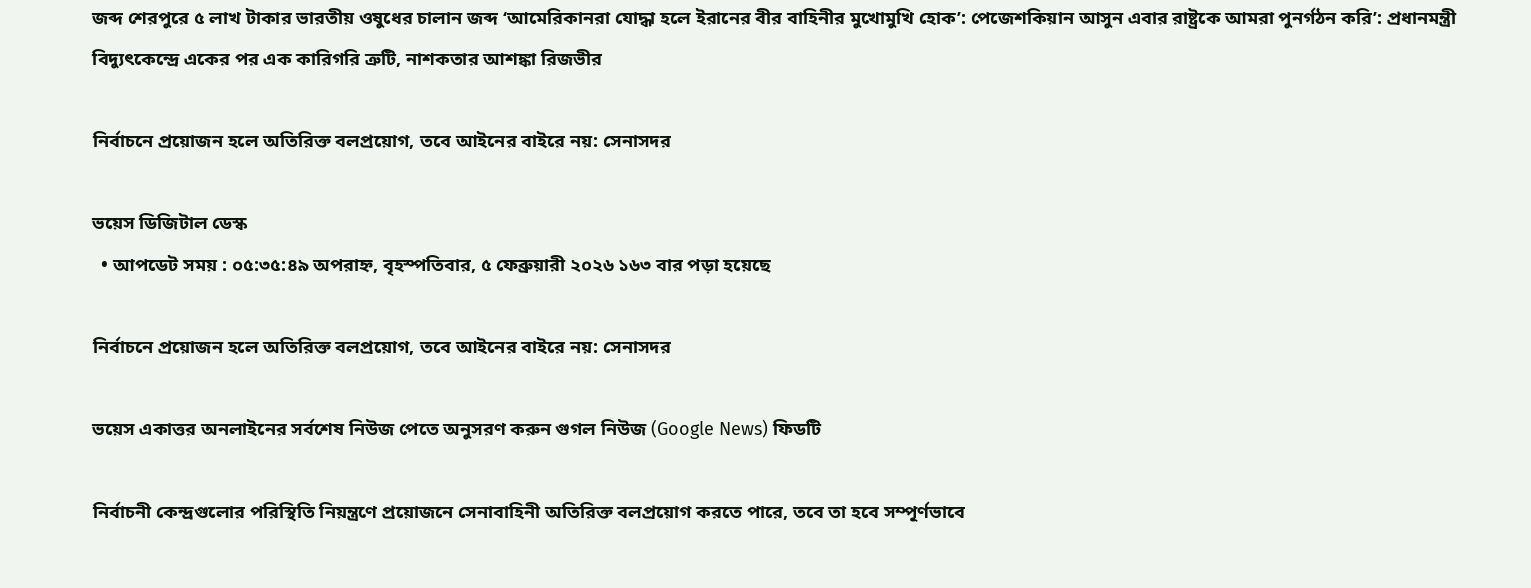জব্দ শেরপুরে ৫ লাখ টাকার ভারতীয় ওষুধের চালান জব্দ ‘আমেরিকানরা যোদ্ধা হলে ইরানের বীর বাহিনীর মুখোমুখি হোক’: পেজেশকিয়ান আসুন এবার রাষ্ট্রকে আমরা পুনর্গঠন করি’: প্রধানমন্ত্রী বিদ্যুৎকেন্দ্রে একের পর এক কারিগরি ত্রুটি, নাশকতার আশঙ্কা রিজভীর

নির্বাচনে প্রয়োজন হলে অতিরিক্ত বলপ্রয়োগ, তবে আইনের বাইরে নয়: সেনাসদর

ভয়েস ডিজিটাল ডেস্ক
  • আপডেট সময় : ০৫:৩৫:৪৯ অপরাহ্ন, বৃহস্পতিবার, ৫ ফেব্রুয়ারী ২০২৬ ১৬৩ বার পড়া হয়েছে

নির্বাচনে প্রয়োজন হলে অতিরিক্ত বলপ্রয়োগ, তবে আইনের বাইরে নয়: সেনাসদর

ভয়েস একাত্তর অনলাইনের সর্বশেষ নিউজ পেতে অনুসরণ করুন গুগল নিউজ (Google News) ফিডটি

নির্বাচনী কেন্দ্রগুলোর পরিস্থিতি নিয়ন্ত্রণে প্রয়োজনে সেনাবাহিনী অতিরিক্ত বলপ্রয়োগ করতে পারে, তবে তা হবে সম্পূর্ণভাবে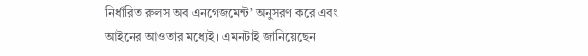নির্ধারিত রুলস অব এনগেজমেন্ট’ অনুসরণ করে এবং আইনের আওতার মধ্যেই। এমনটাই জানিয়েছেন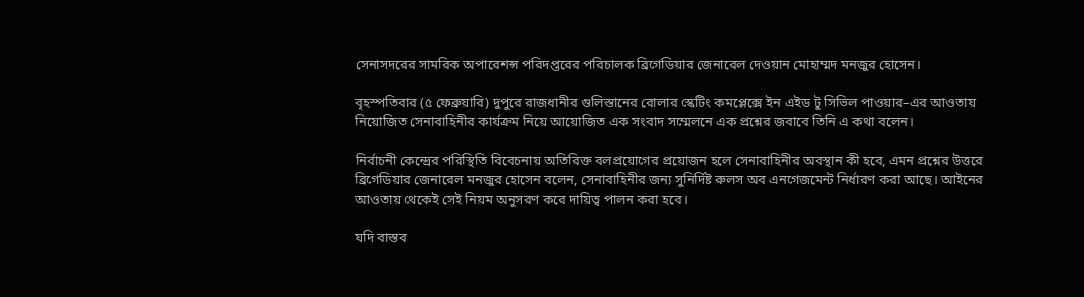সেনাসদরের সামরিক অপারেশন্স পরিদপ্তরের পরিচালক ব্রিগেডিয়ার জেনারেল দেওয়ান মোহাম্মদ মনজুর হোসেন।

বৃহস্পতিবার (৫ ফেব্রুয়ারি) দুপুরে রাজধানীর গুলিস্তানের রোলার স্কেটিং কমপ্লেক্সে ইন এইড টু সিভিল পাওয়ার–এর আওতায় নিয়োজিত সেনাবাহিনীর কার্যক্রম নিয়ে আয়োজিত এক সংবাদ সম্মেলনে এক প্রশ্নের জবাবে তিনি এ কথা বলেন।

নির্বাচনী কেন্দ্রের পরিস্থিতি বিবেচনায় অতিরিক্ত বলপ্রয়োগের প্রয়োজন হলে সেনাবাহিনীর অবস্থান কী হবে, এমন প্রশ্নের উত্তরে ব্রিগেডিয়ার জেনারেল মনজুর হোসেন বলেন, সেনাবাহিনীর জন্য সুনির্দিষ্ট রুলস অব এনগেজমেন্ট নির্ধারণ করা আছে। আইনের আওতায় থেকেই সেই নিয়ম অনুসরণ করে দায়িত্ব পালন করা হবে।

যদি বাস্তব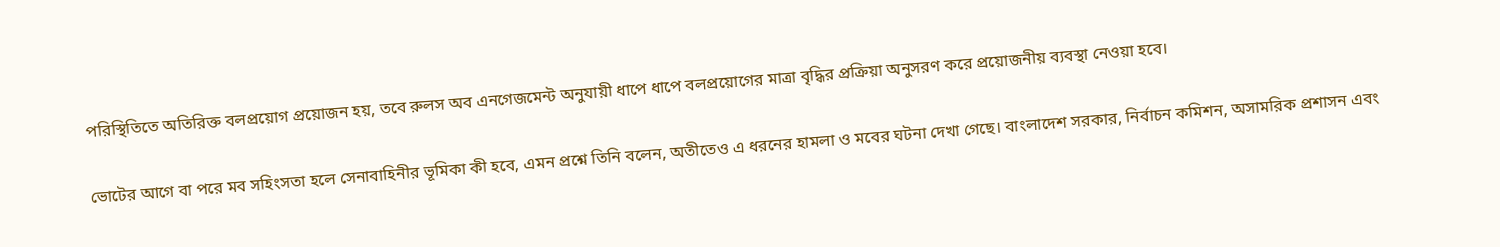পরিস্থিতিতে অতিরিক্ত বলপ্রয়োগ প্রয়োজন হয়, তবে রুলস অব এনগেজমেন্ট অনুযায়ী ধাপে ধাপে বলপ্রয়োগের মাত্রা বৃদ্ধির প্রক্রিয়া অনুসরণ করে প্রয়োজনীয় ব্যবস্থা নেওয়া হবে।

ভোটের আগে বা পরে মব সহিংসতা হলে সেনাবাহিনীর ভূমিকা কী হবে, এমন প্রশ্নে তিনি বলেন, অতীতেও এ ধরনের হামলা ও মবের ঘটনা দেখা গেছে। বাংলাদেশ সরকার, নির্বাচন কমিশন, অসামরিক প্রশাসন এবং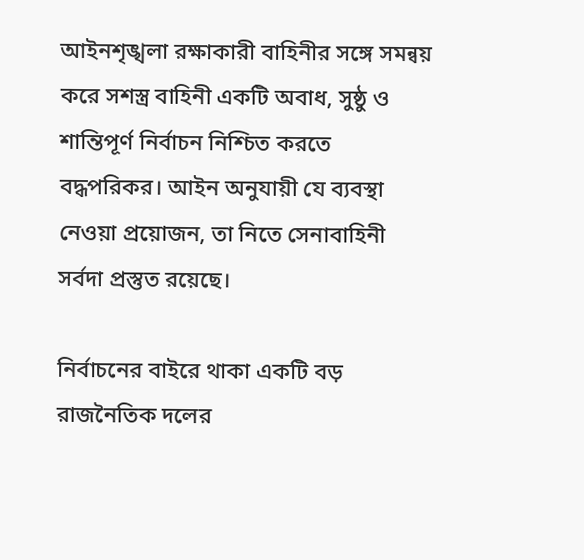আইনশৃঙ্খলা রক্ষাকারী বাহিনীর সঙ্গে সমন্বয় করে সশস্ত্র বাহিনী একটি অবাধ, সুষ্ঠু ও শান্তিপূর্ণ নির্বাচন নিশ্চিত করতে বদ্ধপরিকর। আইন অনুযায়ী যে ব্যবস্থা নেওয়া প্রয়োজন, তা নিতে সেনাবাহিনী সর্বদা প্রস্তুত রয়েছে।

নির্বাচনের বাইরে থাকা একটি বড় রাজনৈতিক দলের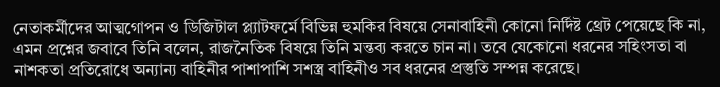নেতাকর্মীদের আত্মগোপন ও ডিজিটাল প্ল্যাটফর্মে বিভিন্ন হুমকির বিষয়ে সেনাবাহিনী কোনো নির্দিষ্ট থ্রেট পেয়েছে কি না, এমন প্রশ্নের জবাবে তিনি বলেন, রাজনৈতিক বিষয়ে তিনি মন্তব্য করতে চান না। তবে যেকোনো ধরনের সহিংসতা বা নাশকতা প্রতিরোধে অন্যান্য বাহিনীর পাশাপাশি সশস্ত্র বাহিনীও সব ধরনের প্রস্তুতি সম্পন্ন করেছে।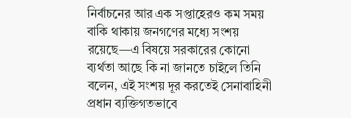নির্বাচনের আর এক সপ্তাহেরও কম সময় বাকি থাকায় জনগণের মধ্যে সংশয় রয়েছে—এ বিষয়ে সরকারের কোনো ব্যর্থতা আছে কি না জানতে চাইলে তিনি বলেন, এই সংশয় দূর করতেই সেনাবাহিনী প্রধান ব্যক্তিগতভাবে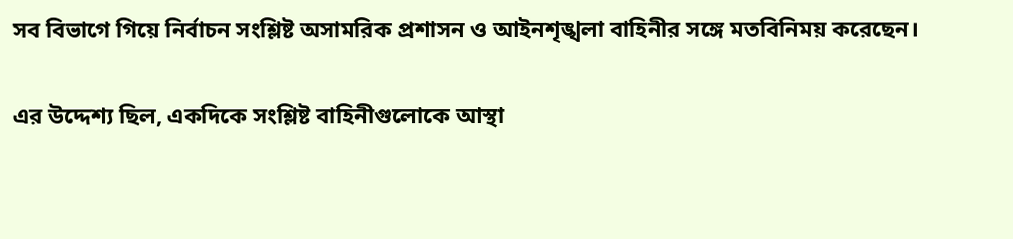সব বিভাগে গিয়ে নির্বাচন সংশ্লিষ্ট অসামরিক প্রশাসন ও আইনশৃঙ্খলা বাহিনীর সঙ্গে মতবিনিময় করেছেন।

এর উদ্দেশ্য ছিল, একদিকে সংশ্লিষ্ট বাহিনীগুলোকে আস্থা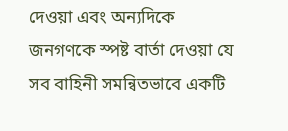দেওয়া এবং অন্যদিকে জনগণকে স্পষ্ট বার্তা দেওয়া যে সব বাহিনী সমন্বিতভাবে একটি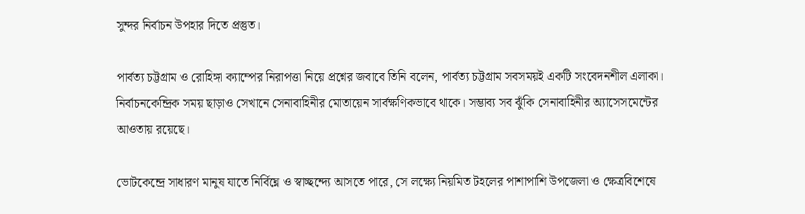সুন্দর নির্বাচন উপহার দিতে প্রস্তুত।

পার্বত্য চট্টগ্রাম ও রোহিঙ্গা ক্যাম্পের নিরাপত্তা নিয়ে প্রশ্নের জবাবে তিনি বলেন, পার্বত্য চট্টগ্রাম সবসময়ই একটি সংবেদনশীল এলাকা। নির্বাচনকেন্দ্রিক সময় ছাড়াও সেখানে সেনাবাহিনীর মোতায়েন সার্বক্ষণিকভাবে থাকে। সম্ভাব্য সব ঝুঁকি সেনাবাহিনীর অ্যাসেসমেন্টের আওতায় রয়েছে।

ভোটকেন্দ্রে সাধারণ মানুষ যাতে নির্বিঘ্নে ও স্বাচ্ছন্দ্যে আসতে পারে, সে লক্ষ্যে নিয়মিত টহলের পাশাপাশি উপজেলা ও ক্ষেত্রবিশেষে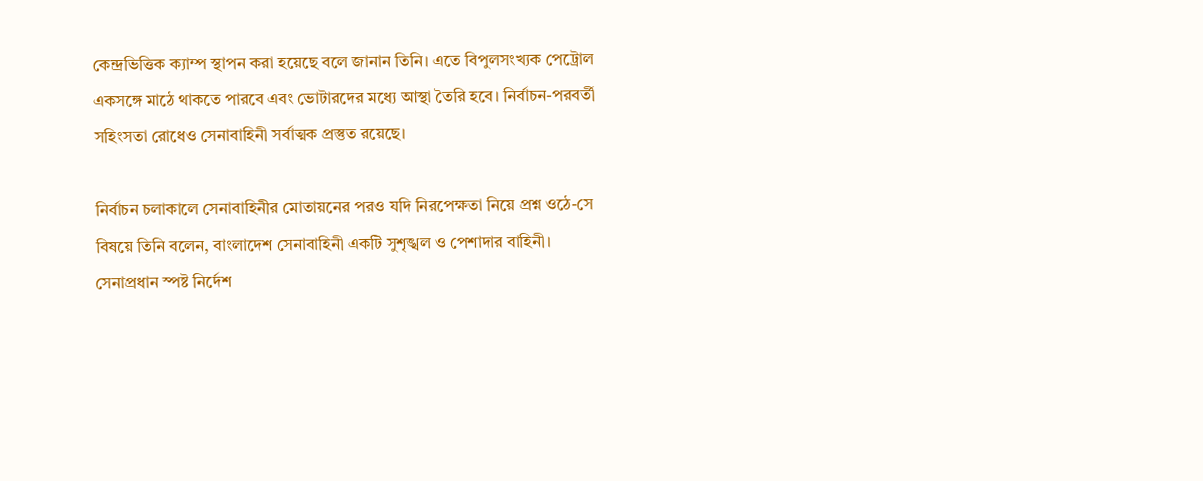কেন্দ্রভিত্তিক ক্যাম্প স্থাপন করা হয়েছে বলে জানান তিনি। এতে বিপুলসংখ্যক পেট্রোল একসঙ্গে মাঠে থাকতে পারবে এবং ভোটারদের মধ্যে আস্থা তৈরি হবে। নির্বাচন-পরবর্তী সহিংসতা রোধেও সেনাবাহিনী সর্বাত্মক প্রস্তুত রয়েছে।

নির্বাচন চলাকালে সেনাবাহিনীর মোতায়নের পরও যদি নিরপেক্ষতা নিয়ে প্রশ্ন ওঠে-সে বিষয়ে তিনি বলেন, বাংলাদেশ সেনাবাহিনী একটি সুশৃঙ্খল ও পেশাদার বাহিনী। সেনাপ্রধান স্পষ্ট নির্দেশ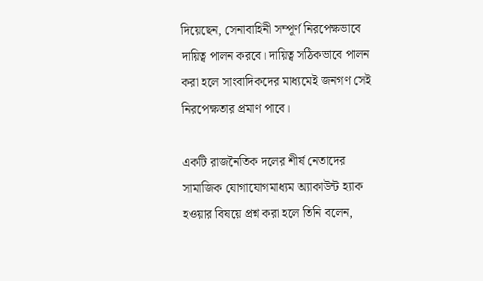দিয়েছেন, সেনাবাহিনী সম্পূর্ণ নিরপেক্ষভাবে দায়িত্ব পালন করবে। দায়িত্ব সঠিকভাবে পালন করা হলে সাংবাদিকদের মাধ্যমেই জনগণ সেই নিরপেক্ষতার প্রমাণ পাবে।

একটি রাজনৈতিক দলের শীর্ষ নেতাদের সামাজিক যোগাযোগমাধ্যম অ্যাকাউন্ট হ্যাক হওয়ার বিষয়ে প্রশ্ন করা হলে তিনি বলেন,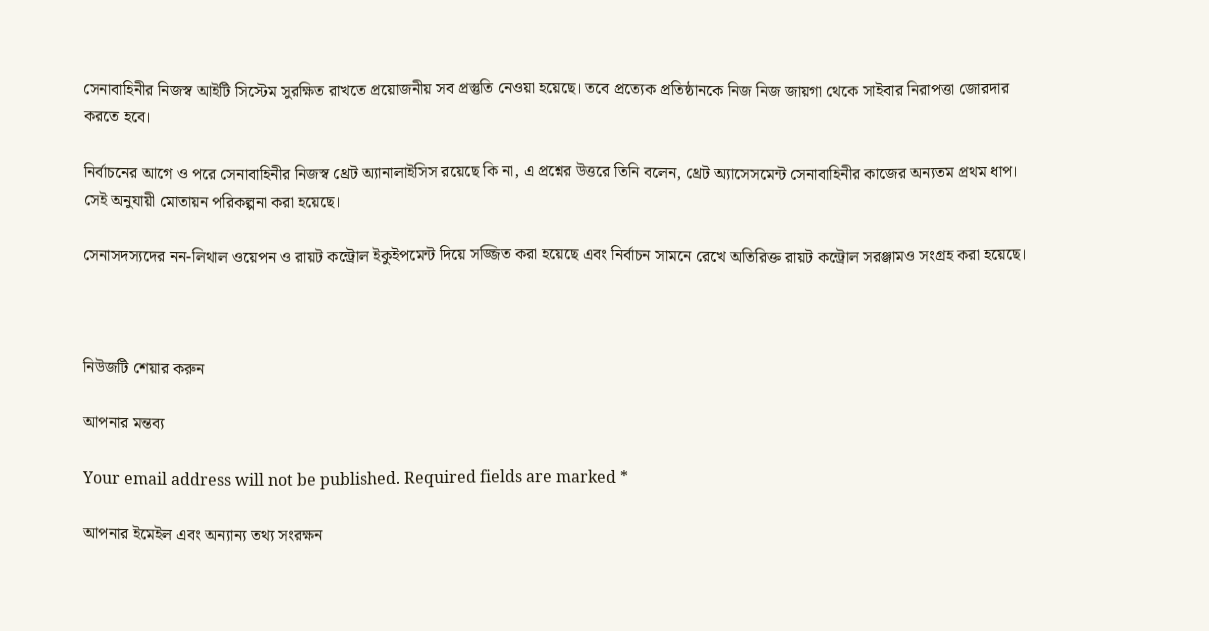সেনাবাহিনীর নিজস্ব আইটি সিস্টেম সুরক্ষিত রাখতে প্রয়োজনীয় সব প্রস্তুতি নেওয়া হয়েছে। তবে প্রত্যেক প্রতিষ্ঠানকে নিজ নিজ জায়গা থেকে সাইবার নিরাপত্তা জোরদার করতে হবে।

নির্বাচনের আগে ও পরে সেনাবাহিনীর নিজস্ব থ্রেট অ্যানালাইসিস রয়েছে কি না, এ প্রশ্নের উত্তরে তিনি বলেন, থ্রেট অ্যাসেসমেন্ট সেনাবাহিনীর কাজের অন্যতম প্রথম ধাপ। সেই অনুযায়ী মোতায়ন পরিকল্পনা করা হয়েছে।

সেনাসদস্যদের নন-লিথাল ওয়েপন ও রায়ট কন্ট্রোল ইকুইপমেন্ট দিয়ে সজ্জিত করা হয়েছে এবং নির্বাচন সামনে রেখে অতিরিক্ত রায়ট কন্ট্রোল সরঞ্জামও সংগ্রহ করা হয়েছে।



নিউজটি শেয়ার করুন

আপনার মন্তব্য

Your email address will not be published. Required fields are marked *

আপনার ইমেইল এবং অন্যান্য তথ্য সংরক্ষন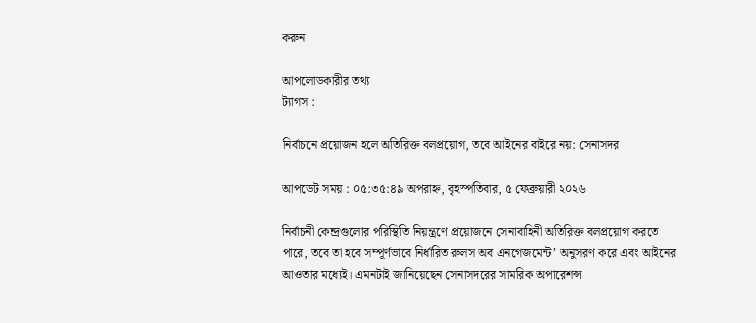করুন

আপলোডকারীর তথ্য
ট্যাগস :

নির্বাচনে প্রয়োজন হলে অতিরিক্ত বলপ্রয়োগ, তবে আইনের বাইরে নয়: সেনাসদর

আপডেট সময় : ০৫:৩৫:৪৯ অপরাহ্ন, বৃহস্পতিবার, ৫ ফেব্রুয়ারী ২০২৬

নির্বাচনী কেন্দ্রগুলোর পরিস্থিতি নিয়ন্ত্রণে প্রয়োজনে সেনাবাহিনী অতিরিক্ত বলপ্রয়োগ করতে পারে, তবে তা হবে সম্পূর্ণভাবে নির্ধারিত রুলস অব এনগেজমেন্ট’ অনুসরণ করে এবং আইনের আওতার মধ্যেই। এমনটাই জানিয়েছেন সেনাসদরের সামরিক অপারেশন্স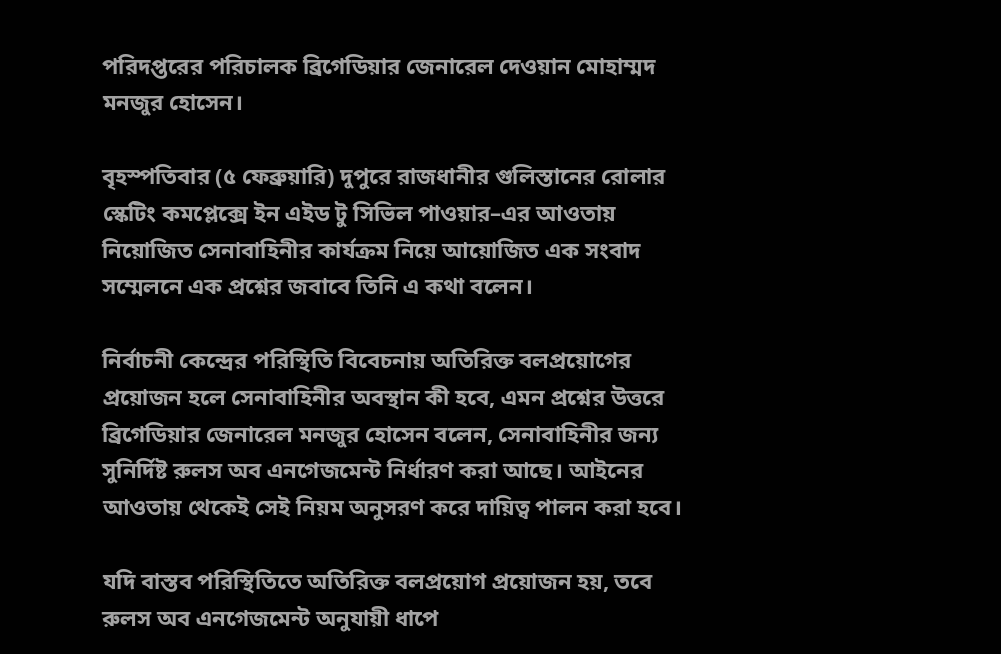পরিদপ্তরের পরিচালক ব্রিগেডিয়ার জেনারেল দেওয়ান মোহাম্মদ মনজুর হোসেন।

বৃহস্পতিবার (৫ ফেব্রুয়ারি) দুপুরে রাজধানীর গুলিস্তানের রোলার স্কেটিং কমপ্লেক্সে ইন এইড টু সিভিল পাওয়ার–এর আওতায় নিয়োজিত সেনাবাহিনীর কার্যক্রম নিয়ে আয়োজিত এক সংবাদ সম্মেলনে এক প্রশ্নের জবাবে তিনি এ কথা বলেন।

নির্বাচনী কেন্দ্রের পরিস্থিতি বিবেচনায় অতিরিক্ত বলপ্রয়োগের প্রয়োজন হলে সেনাবাহিনীর অবস্থান কী হবে, এমন প্রশ্নের উত্তরে ব্রিগেডিয়ার জেনারেল মনজুর হোসেন বলেন, সেনাবাহিনীর জন্য সুনির্দিষ্ট রুলস অব এনগেজমেন্ট নির্ধারণ করা আছে। আইনের আওতায় থেকেই সেই নিয়ম অনুসরণ করে দায়িত্ব পালন করা হবে।

যদি বাস্তব পরিস্থিতিতে অতিরিক্ত বলপ্রয়োগ প্রয়োজন হয়, তবে রুলস অব এনগেজমেন্ট অনুযায়ী ধাপে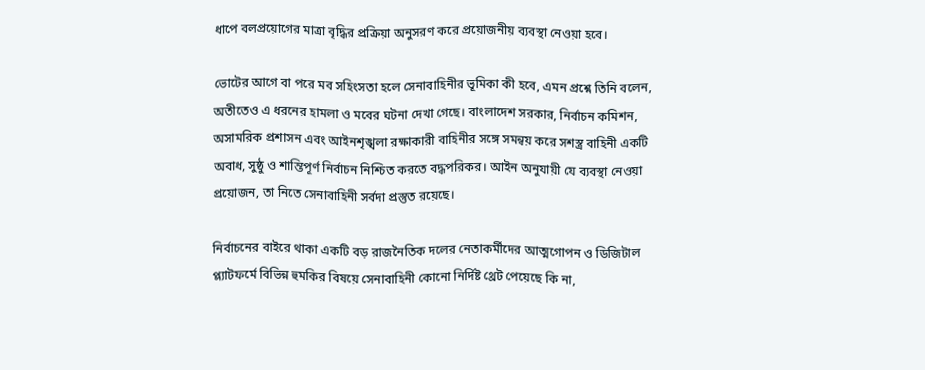ধাপে বলপ্রয়োগের মাত্রা বৃদ্ধির প্রক্রিয়া অনুসরণ করে প্রয়োজনীয় ব্যবস্থা নেওয়া হবে।

ভোটের আগে বা পরে মব সহিংসতা হলে সেনাবাহিনীর ভূমিকা কী হবে, এমন প্রশ্নে তিনি বলেন, অতীতেও এ ধরনের হামলা ও মবের ঘটনা দেখা গেছে। বাংলাদেশ সরকার, নির্বাচন কমিশন, অসামরিক প্রশাসন এবং আইনশৃঙ্খলা রক্ষাকারী বাহিনীর সঙ্গে সমন্বয় করে সশস্ত্র বাহিনী একটি অবাধ, সুষ্ঠু ও শান্তিপূর্ণ নির্বাচন নিশ্চিত করতে বদ্ধপরিকর। আইন অনুযায়ী যে ব্যবস্থা নেওয়া প্রয়োজন, তা নিতে সেনাবাহিনী সর্বদা প্রস্তুত রয়েছে।

নির্বাচনের বাইরে থাকা একটি বড় রাজনৈতিক দলের নেতাকর্মীদের আত্মগোপন ও ডিজিটাল প্ল্যাটফর্মে বিভিন্ন হুমকির বিষয়ে সেনাবাহিনী কোনো নির্দিষ্ট থ্রেট পেয়েছে কি না,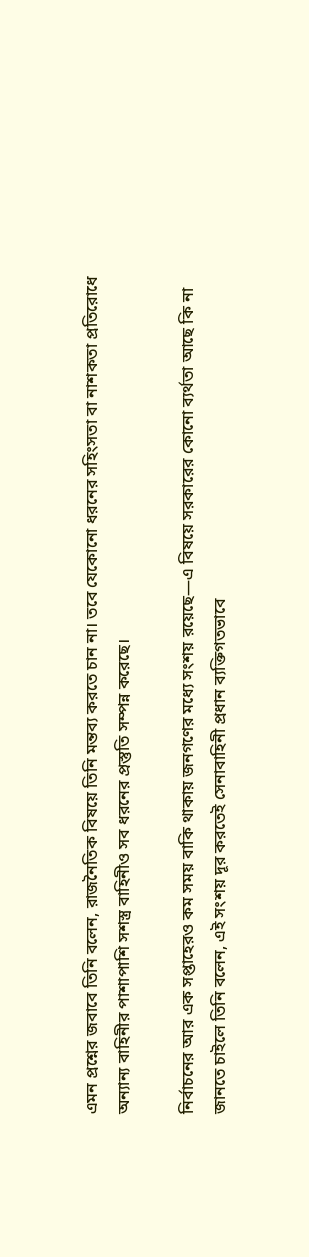এমন প্রশ্নের জবাবে তিনি বলেন, রাজনৈতিক বিষয়ে তিনি মন্তব্য করতে চান না। তবে যেকোনো ধরনের সহিংসতা বা নাশকতা প্রতিরোধে অন্যান্য বাহিনীর পাশাপাশি সশস্ত্র বাহিনীও সব ধরনের প্রস্তুতি সম্পন্ন করেছে।

নির্বাচনের আর এক সপ্তাহেরও কম সময় বাকি থাকায় জনগণের মধ্যে সংশয় রয়েছে—এ বিষয়ে সরকারের কোনো ব্যর্থতা আছে কি না জানতে চাইলে তিনি বলেন, এই সংশয় দূর করতেই সেনাবাহিনী প্রধান ব্যক্তিগতভাবে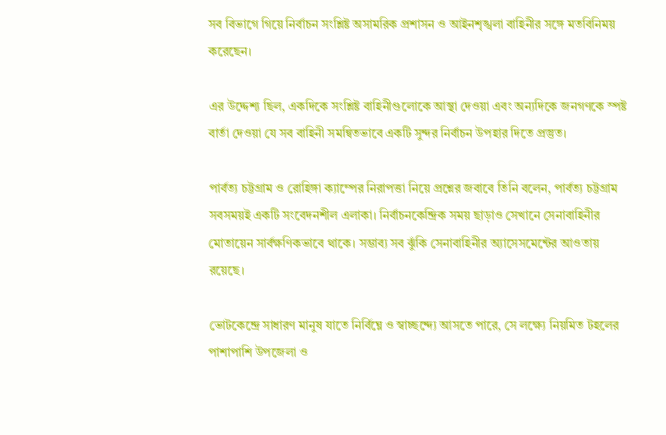সব বিভাগে গিয়ে নির্বাচন সংশ্লিষ্ট অসামরিক প্রশাসন ও আইনশৃঙ্খলা বাহিনীর সঙ্গে মতবিনিময় করেছেন।

এর উদ্দেশ্য ছিল, একদিকে সংশ্লিষ্ট বাহিনীগুলোকে আস্থা দেওয়া এবং অন্যদিকে জনগণকে স্পষ্ট বার্তা দেওয়া যে সব বাহিনী সমন্বিতভাবে একটি সুন্দর নির্বাচন উপহার দিতে প্রস্তুত।

পার্বত্য চট্টগ্রাম ও রোহিঙ্গা ক্যাম্পের নিরাপত্তা নিয়ে প্রশ্নের জবাবে তিনি বলেন, পার্বত্য চট্টগ্রাম সবসময়ই একটি সংবেদনশীল এলাকা। নির্বাচনকেন্দ্রিক সময় ছাড়াও সেখানে সেনাবাহিনীর মোতায়েন সার্বক্ষণিকভাবে থাকে। সম্ভাব্য সব ঝুঁকি সেনাবাহিনীর অ্যাসেসমেন্টের আওতায় রয়েছে।

ভোটকেন্দ্রে সাধারণ মানুষ যাতে নির্বিঘ্নে ও স্বাচ্ছন্দ্যে আসতে পারে, সে লক্ষ্যে নিয়মিত টহলের পাশাপাশি উপজেলা ও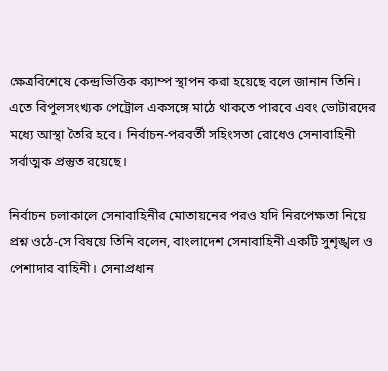ক্ষেত্রবিশেষে কেন্দ্রভিত্তিক ক্যাম্প স্থাপন করা হয়েছে বলে জানান তিনি। এতে বিপুলসংখ্যক পেট্রোল একসঙ্গে মাঠে থাকতে পারবে এবং ভোটারদের মধ্যে আস্থা তৈরি হবে। নির্বাচন-পরবর্তী সহিংসতা রোধেও সেনাবাহিনী সর্বাত্মক প্রস্তুত রয়েছে।

নির্বাচন চলাকালে সেনাবাহিনীর মোতায়নের পরও যদি নিরপেক্ষতা নিয়ে প্রশ্ন ওঠে-সে বিষয়ে তিনি বলেন, বাংলাদেশ সেনাবাহিনী একটি সুশৃঙ্খল ও পেশাদার বাহিনী। সেনাপ্রধান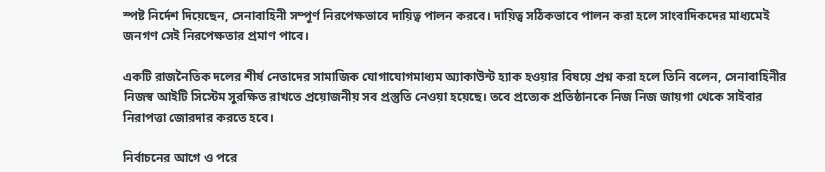স্পষ্ট নির্দেশ দিয়েছেন, সেনাবাহিনী সম্পূর্ণ নিরপেক্ষভাবে দায়িত্ব পালন করবে। দায়িত্ব সঠিকভাবে পালন করা হলে সাংবাদিকদের মাধ্যমেই জনগণ সেই নিরপেক্ষতার প্রমাণ পাবে।

একটি রাজনৈতিক দলের শীর্ষ নেতাদের সামাজিক যোগাযোগমাধ্যম অ্যাকাউন্ট হ্যাক হওয়ার বিষয়ে প্রশ্ন করা হলে তিনি বলেন, সেনাবাহিনীর নিজস্ব আইটি সিস্টেম সুরক্ষিত রাখতে প্রয়োজনীয় সব প্রস্তুতি নেওয়া হয়েছে। তবে প্রত্যেক প্রতিষ্ঠানকে নিজ নিজ জায়গা থেকে সাইবার নিরাপত্তা জোরদার করতে হবে।

নির্বাচনের আগে ও পরে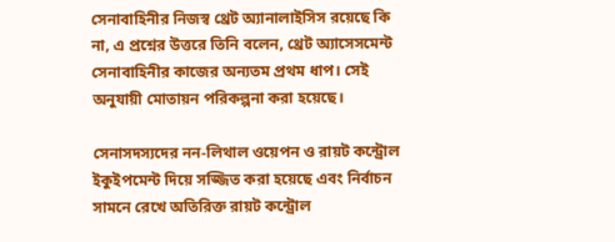সেনাবাহিনীর নিজস্ব থ্রেট অ্যানালাইসিস রয়েছে কি না, এ প্রশ্নের উত্তরে তিনি বলেন, থ্রেট অ্যাসেসমেন্ট সেনাবাহিনীর কাজের অন্যতম প্রথম ধাপ। সেই অনুযায়ী মোতায়ন পরিকল্পনা করা হয়েছে।

সেনাসদস্যদের নন-লিথাল ওয়েপন ও রায়ট কন্ট্রোল ইকুইপমেন্ট দিয়ে সজ্জিত করা হয়েছে এবং নির্বাচন সামনে রেখে অতিরিক্ত রায়ট কন্ট্রোল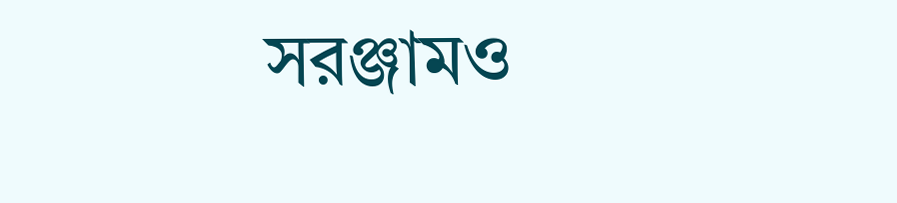সরঞ্জামও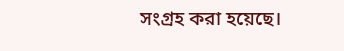সংগ্রহ করা হয়েছে।